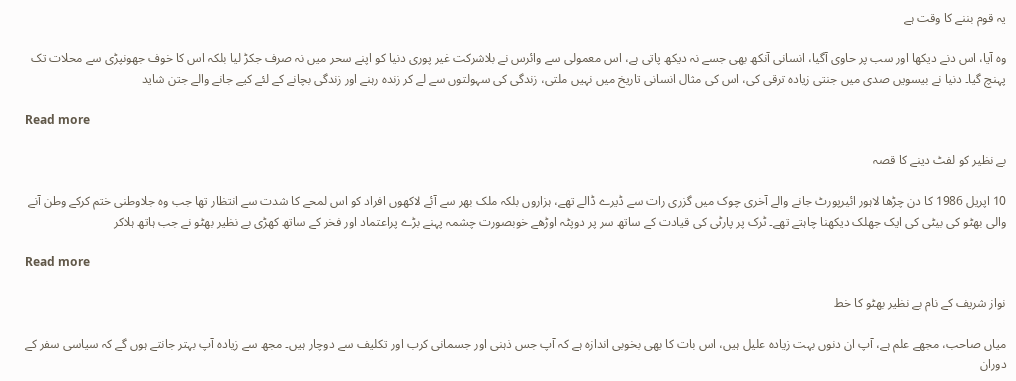یہ قوم بننے کا وقت ہے

وہ آیا، اس دنے دیکھا اور سب پر حاوی آگیا، انسانی آنکھ بھی جسے نہ دیکھ پاتی ہے، اس معمولی سے وائرس نے بلاشرکت غیر پوری دنیا کو اپنے سحر میں نہ صرف جکڑ لیا بلکہ اس کا خوف جھونپڑی سے محلات تک پہنچ گیا۔ دنیا نے بیسویں صدی میں جنتی زیادہ ترقی کی، اس کی مثال انسانی تاریخ میں نہیں ملتی، زندگی کی سہولتوں سے لے کر زندہ رہنے اور زندگی بچانے کے لئے کیے جانے والے جتن شاید

Read more

بے نظیر کو لفٹ دینے کا قصہ

10 اپریل 1986 کا دن چڑھا لاہور ائیرپورٹ جانے والے آخری چوک میں گزری رات سے ڈیرے ڈالے تھے، ہزاروں بلکہ ملک بھر سے آئے لاکھوں افراد کو اس لمحے کا شدت سے انتظار تھا جب وہ جلاوطنی ختم کرکے وطن آنے والی بھٹو کی بیٹی کی ایک جھلک دیکھنا چاہتے تھے۔ ٹرک پر پارٹی کی قیادت کے ساتھ سر پر دوپٹہ اوڑھے خوبصورت چشمہ پہنے بڑے پراعتماد اور فخر کے ساتھ کھڑی بے نظیر بھٹو نے جب ہاتھ ہلاکر

Read more

نواز شریف کے نام بے نظیر بھٹو کا خط

میاں صاحب، مجھے علم ہے، آپ ان دنوں بہت زیادہ علیل ہیں، اس بات کا بھی بخوبی اندازہ ہے کہ آپ جس ذہنی اور جسمانی کرب اور تکلیف سے دوچار ہیں۔ مجھ سے زیادہ آپ بہتر جانتے ہوں گے کہ سیاسی سفر کے دوران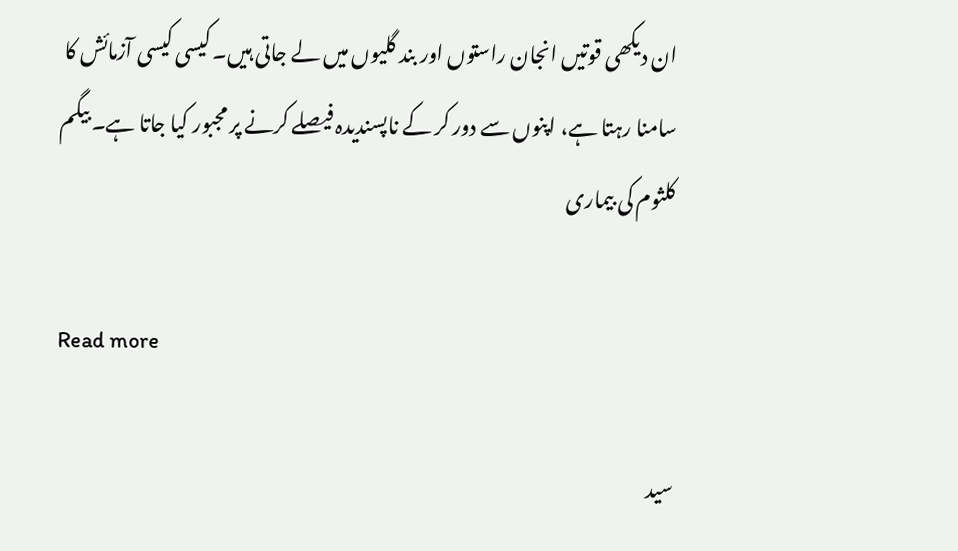ان دیکھی قوتیں انجان راستوں اور بند گلیوں میں لے جاتی ہیں۔ کیسی کیسی آزمائش کا سامنا رہتا ہے، اپنوں سے دور کر کے ناپسندیدہ فیصلے کرنے پر مجبور کیا جاتا ہے۔ بیگم کلثوم کی بیماری

Read more

سید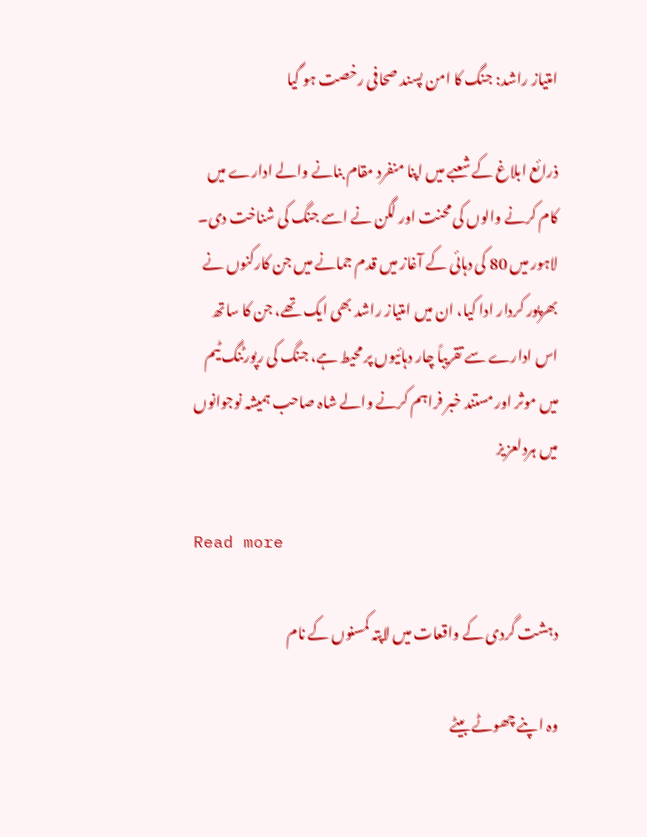امتیاز راشد: جنگ کا امن پسند صحافی رخصت ہو گیا

ذرائع ابلاغ کے شعبے میں اپنا منفرد مقام بنانے والے ادارے میں کام کرنے والوں کی محنت اور لگن نے اسے جنگ کی شناخت دی۔ لاہور میں 80 کی دہائی کے آغاز میں قدم جمانے میں جن کارکنوں نے بھرپور کردار ادا کیا، ان میں امتیاز راشد بھی ایک تھے، جن کا ساتھ اس ادارے سے تقریباً چار دہائیوں پر محیط ہے، جنگ کی رپورٹنگ ٹیم میں موثر اور مستند خبر فراہم کرنے والے شاہ صاحب ہمیشہ نوجوانوں میں ہردلعزیز

Read more

دہشت گردی کے واقعات میں لاپتہ کمسنوں کے نام

وہ اپنے چھوٹے بیٹے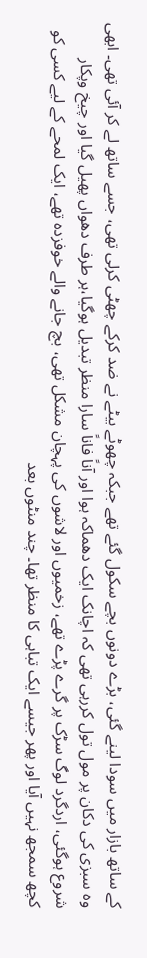کے ساتھ بازار میں سودا لینے گئی، بڑے دونوں بچے سکول گئے تھے جبکہ چھوٹے بیٹے نے ضد کرکے چھٹی کرلی تھی، جسے ساتھ لے کر آئی تھی۔ ابھی وہ سبزی کی دکان پر مول تول کررہی تھی کہ اچانک ایک دھماکہ ہوا اور آناً فاناً سارا منظر تبدیل ہوگیا،ہر طرف دھواں پھیل گیا اور چیخ وپکار شروع ہوگئی، اردگرد لوگ سڑک پر گرے پڑے تھے، زخمیوں اور لاشوں کی پہچان مشکل تھی، بچ جانے والے خوفزدہ تھے، ایک لمحے کے لیے کسی کو کچھ سمجھ نہیں آیا اور پھر جیسے ایک تباہی کا منظر تھا۔ چند منٹوں بعد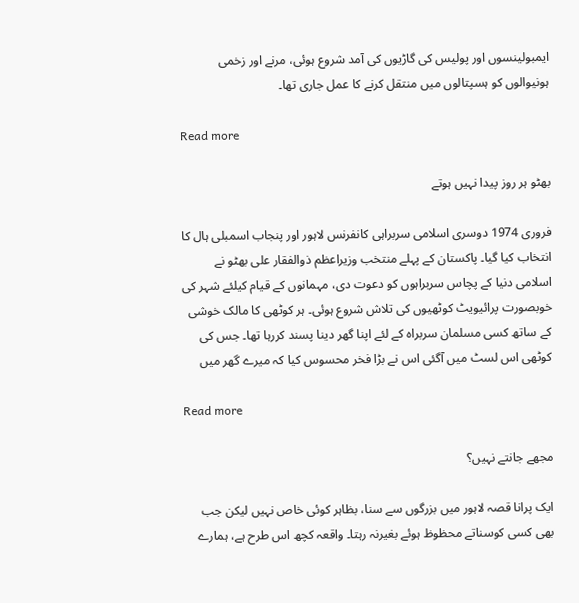ایمبولینسوں اور پولیس کی گاڑیوں کی آمد شروع ہوئی، مرنے اور زخمی ہونیوالوں کو ہسپتالوں میں منتقل کرنے کا عمل جاری تھا۔

Read more

بھٹو ہر روز پیدا نہیں ہوتے

فروری 1974 دوسری اسلامی سربراہی کانفرنس لاہور اور پنجاب اسمبلی ہال کا انتخاب کیا گیا۔ پاکستان کے پہلے منتخب وزیراعظم ذوالفقار علی بھٹو نے اسلامی دنیا کے پچاس سربراہوں کو دعوت دی، مہمانوں کے قیام کیلئے شہر کی خوبصورت پرائیویٹ کوٹھیوں کی تلاش شروع ہوئی۔ ہر کوٹھی کا مالک خوشی کے ساتھ کسی مسلمان سربراہ کے لئے اپنا گھر دینا پسند کررہا تھا۔ جس کی کوٹھی اس لسٹ میں آگئی اس نے بڑا فخر محسوس کیا کہ میرے گھر میں

Read more

مجھے جانتے نہیں؟

ایک پرانا قصہ لاہور میں بزرگوں سے سنا، بظاہر کوئی خاص نہیں لیکن جب بھی کسی کوسناتے محظوظ ہوئے بغیرنہ رہتا۔ واقعہ کچھ اس طرح ہے، ہمارے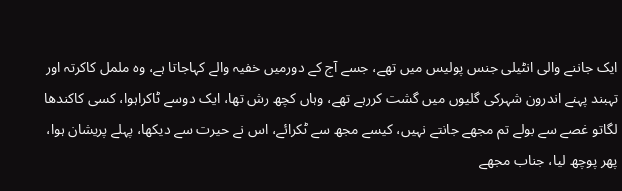ایک جاننے والی انٹیلی جنس پولیس میں تھے، جسے آج کے دورمیں خفیہ والے کہاجاتا ہے، وہ ململ کاکرتہ اور تہبند پہنے اندرون شہرکی گلیوں میں گشت کررہے تھے، وہاں کچھ رش تھا، ایک دوسے ٹاکراہوا، کسی کاکندھا لگاتو غصے سے بولے تم مجھے جانتے نہیں، کیسے مجھ سے ٹکرائے، اس نے حیرت سے دیکھا، پہلے پریشان ہوا، پھر پوچھ لیا، جناب مجھے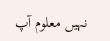نہیں معلوم آپ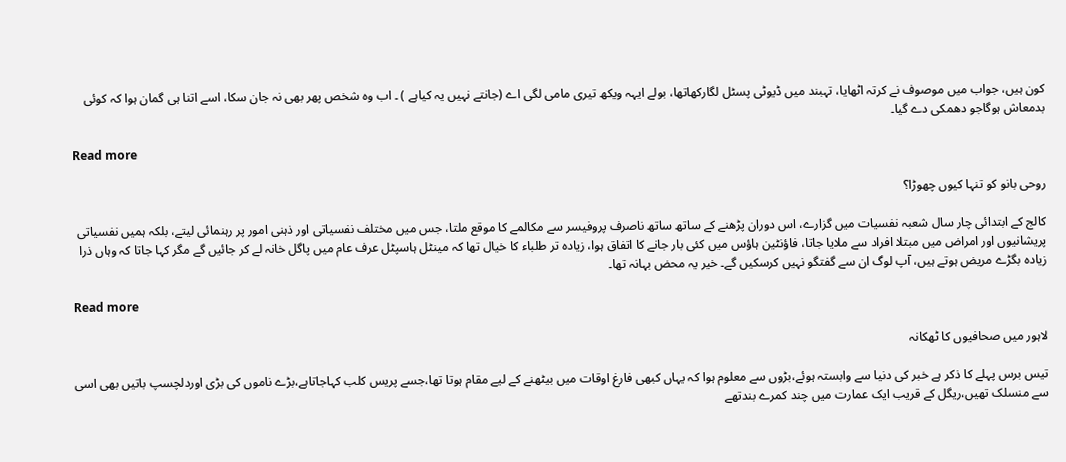کون ہیں، جواب میں موصوف نے کرتہ اٹھایا، تہبند میں ڈیوٹی پسٹل لگارکھاتھا، بولے ایہہ ویکھ تیری مامی لگی اے (جانتے نہیں یہ کیاہے ) ۔ اب وہ شخص پھر بھی نہ جان سکا، اسے اتنا ہی گمان ہوا کہ کوئی بدمعاش ہوگاجو دھمکی دے گیا۔

Read more

روحی بانو کو تنہا کیوں چھوڑا؟

کالج کے ابتدائی چار سال شعبہ نفسیات میں گزارے، اس دوران پڑھنے کے ساتھ ساتھ ناصرف پروفیسر سے مکالمے کا موقع ملتا، جس میں مختلف نفسیاتی اور ذہنی امور پر رہنمائی لیتے، بلکہ ہمیں نفسیاتی پریشانیوں اور امراض میں مبتلا افراد سے ملایا جاتا، فاؤنٹین ہاؤس میں کئی بار جانے کا اتفاق ہوا، زیادہ تر طلباء کا خیال تھا کہ مینٹل ہاسپٹل عرف عام میں پاگل خانہ لے کر جائیں گے مگر کہا جاتا کہ وہاں ذرا زیادہ بگڑے مریض ہوتے ہیں، آپ لوگ ان سے گفتگو نہیں کرسکیں گے۔ خیر یہ محض بہانہ تھا۔

Read more

لاہور میں صحافیوں کا ٹھکانہ

تیس برس پہلے کا ذکر ہے خبر کی دنیا سے وابستہ ہوئے،بڑوں سے معلوم ہوا کہ یہاں کبھی فارغ اوقات میں بیٹھنے کے لیے مقام ہوتا تھا،جسے پریس کلب کہاجاتاہے،بڑے ناموں کی بڑی اوردلچسپ باتیں بھی اسی سے منسلک تھیں،ریگل کے قریب ایک عمارت میں چند کمرے بندتھے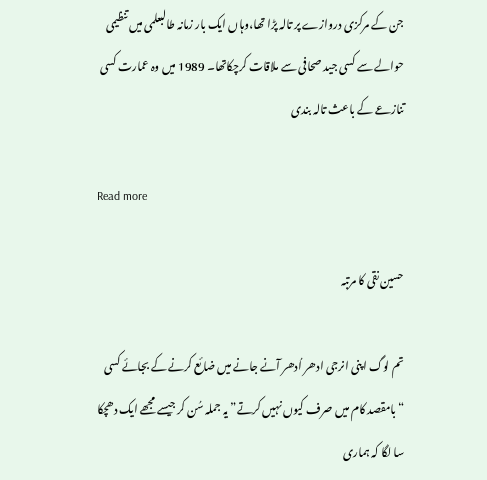جن کے مرکزی دروازے پر تالہ پڑا تھا،وہاں ایک بار زمانہ طالبعلمی میں تنظیمی حوالے سے کسی جید صحافی سے ملاقات کرچکاتھا۔ 1989 میں وہ عمارت کسی تنازعے کے باعث تالہ بندی

Read more

حسین نقی کا مرتبہ

تم لوگ اپنی انرجی ادھر اُدھر آنے جانے میں ضائع کرنے کے بجائے کسی “بامقصد کام میں صرف کیوں نہیں کرتے” یہ جملہ سُن کر جیسے مجھے ایک دھچکا سا لگا کہ ہماری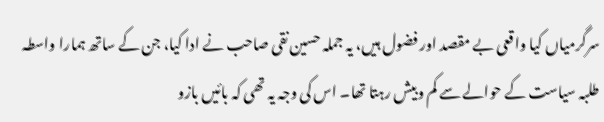سرگرمیاں کیا واقعی بے مقصد اور فضول ہیں، یہ جملہ حسین نقی صاحب نے ادا کیا، جن کے ساتھ ہمارا واسطہ طلبہ سیاست کے حوالے سے کم وبیش رہتا تھا۔ اس کی وجہ یہ تھی کہ بائیں بازو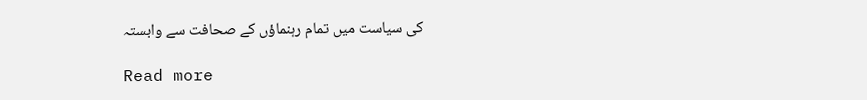کی سیاست میں تمام رہنماؤں کے صحافت سے وابستہ

Read more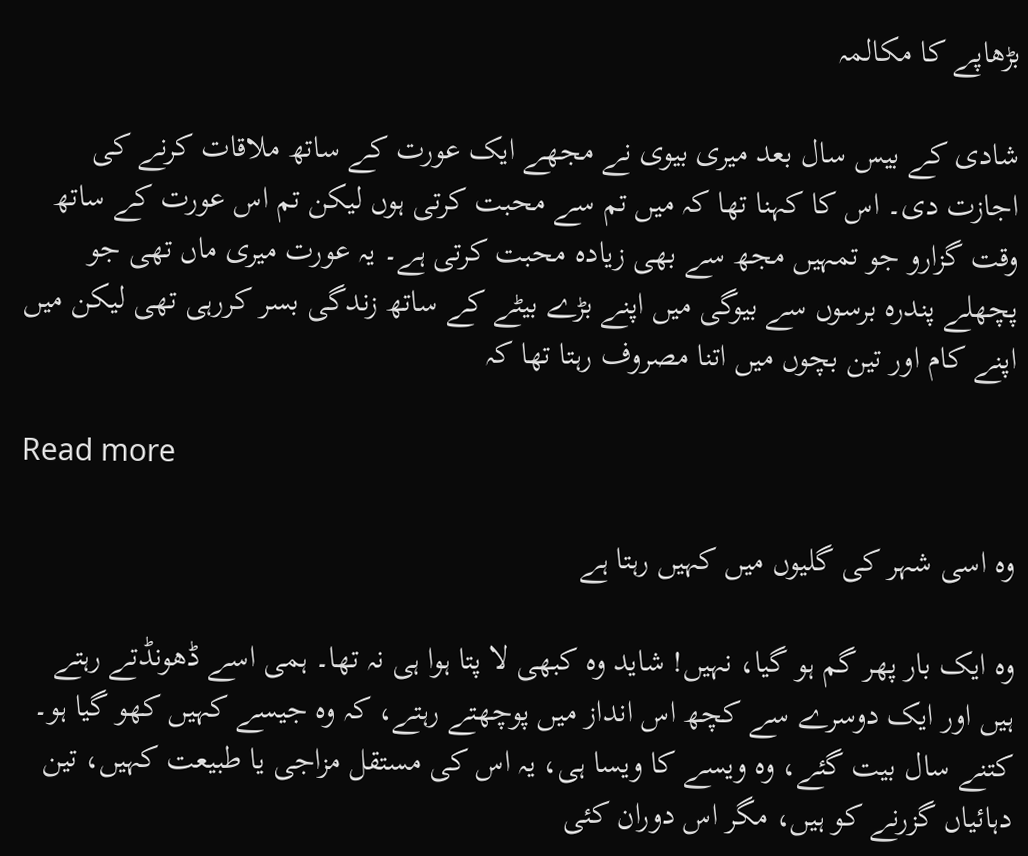بڑھاپے کا مکالمہ

شادی کے بیس سال بعد میری بیوی نے مجھے ایک عورت کے ساتھ ملاقات کرنے کی اجازت دی۔ اس کا کہنا تھا کہ میں تم سے محبت کرتی ہوں لیکن تم اس عورت کے ساتھ وقت گزارو جو تمہیں مجھ سے بھی زیادہ محبت کرتی ہے۔ یہ عورت میری ماں تھی جو پچھلے پندرہ برسوں سے بیوگی میں اپنے بڑے بیٹے کے ساتھ زندگی بسر کررہی تھی لیکن میں اپنے کام اور تین بچوں میں اتنا مصروف رہتا تھا کہ

Read more

وہ اسی شہر کی گلیوں میں کہیں رہتا ہے

وہ ایک بار پھر گم ہو گیا، نہیں! شاید وہ کبھی لا پتا ہوا ہی نہ تھا۔ ہمی اسے ڈھونڈتے رہتے ہیں اور ایک دوسرے سے کچھ اس انداز میں پوچھتے رہتے، کہ وہ جیسے کہیں کھو گیا ہو۔ کتنے سال بیت گئے، وہ ویسے کا ویسا ہی، یہ اس کی مستقل مزاجی یا طبیعت کہیں، تین دہائیاں گزرنے کو ہیں، مگر اس دوران کئی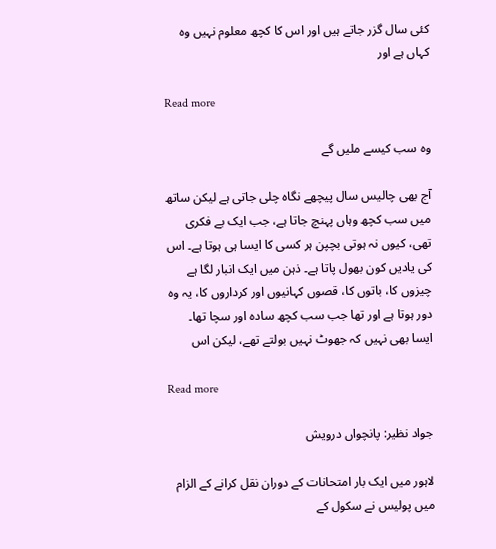کئی سال گزر جاتے ہیں اور اس کا کچھ معلوم نہیں وہ کہاں ہے اور

Read more

وہ سب کیسے ملیں گے

آج بھی چالیس سال پیچھے نگاہ چلی جاتی ہے لیکن ساتھ میں سب کچھ وہاں پہنچ جاتا ہے، جب ایک بے فکری تھی، کیوں نہ ہوتی بچپن ہر کسی کا ایسا ہی ہوتا ہے۔ اس کی یادیں کون بھول پاتا ہے۔ ذہن میں ایک انبار لگا ہے چیزوں کا، باتوں کا، قصوں کہانیوں اور کرداروں کا، یہ وہ دور ہوتا ہے اور تھا جب سب کچھ سادہ اور سچا تھا۔ ایسا بھی نہیں کہ جھوٹ نہیں بولتے تھے، لیکن اس

Read more

جواد نظیر: پانچواں درویش

لاہور میں ایک بار امتحانات کے دوران نقل کرانے کے الزام میں پولیس نے سکول کے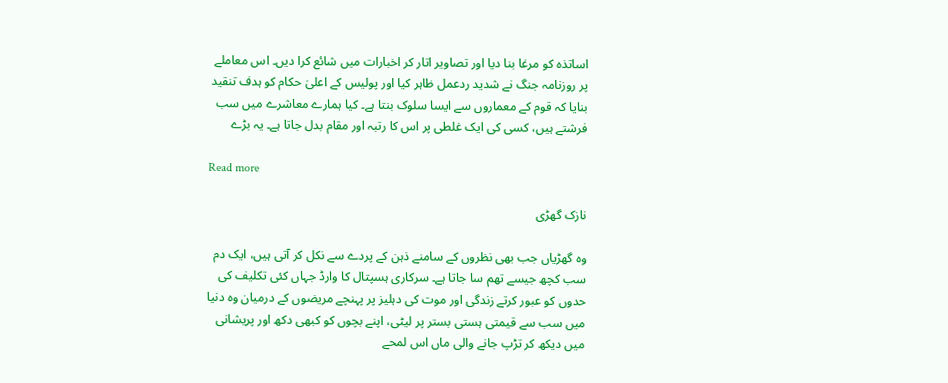اساتذہ کو مرغا بنا دیا اور تصاویر اتار کر اخبارات میں شائع کرا دیں۔ اس معاملے پر روزنامہ جنگ نے شدید ردعمل ظاہر کیا اور پولیس کے اعلیٰ حکام کو ہدف تنقید بنایا کہ قوم کے معماروں سے ایسا سلوک بنتا ہے۔ کیا ہمارے معاشرے میں سب فرشتے ہیں، کسی کی ایک غلطی پر اس کا رتبہ اور مقام بدل جاتا ہے۔ یہ بڑے

Read more

نازک گھڑی

وہ گھڑیاں جب بھی نظروں کے سامنے ذہن کے پردے سے نکل کر آتی ہیں، ایک دم سب کچھ جیسے تھم سا جاتا ہے۔ سرکاری ہسپتال کا وارڈ جہاں کئی تکلیف کی حدوں کو عبور کرتے زندگی اور موت کی دہلیز پر پہنچے مریضوں کے درمیان وہ دنیا میں سب سے قیمتی ہستی بستر پر لیٹی، اپنے بچوں کو کبھی دکھ اور پریشانی میں دیکھ کر تڑپ جانے والی ماں اس لمحے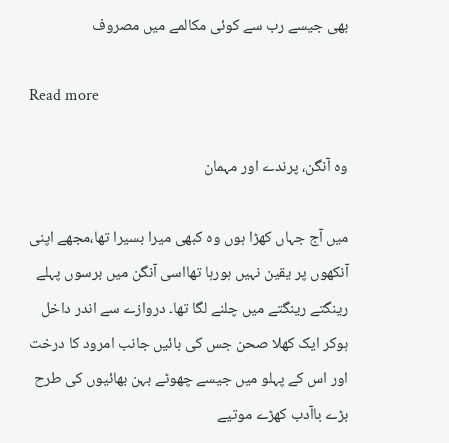بھی جیسے رب سے کوئی مکالمے میں مصروف

Read more

وہ آنگن، پرندے اور مہمان

میں آج جہاں کھڑا ہوں وہ کبھی میرا بسیرا تھا،مجھے اپنی آنکھوں پر یقین نہیں ہورہا تھااسی آنگن میں برسوں پہلے رینگتے رینگتے میں چلنے لگا تھا۔ دروازے سے اندر داخل ہوکر ایک کھلا صحن جس کی بائیں جانب امرود کا درخت اور اس کے پہلو میں جیسے چھوٹے بہن بھائیوں کی طرح بڑے باآدب کھڑے موتیے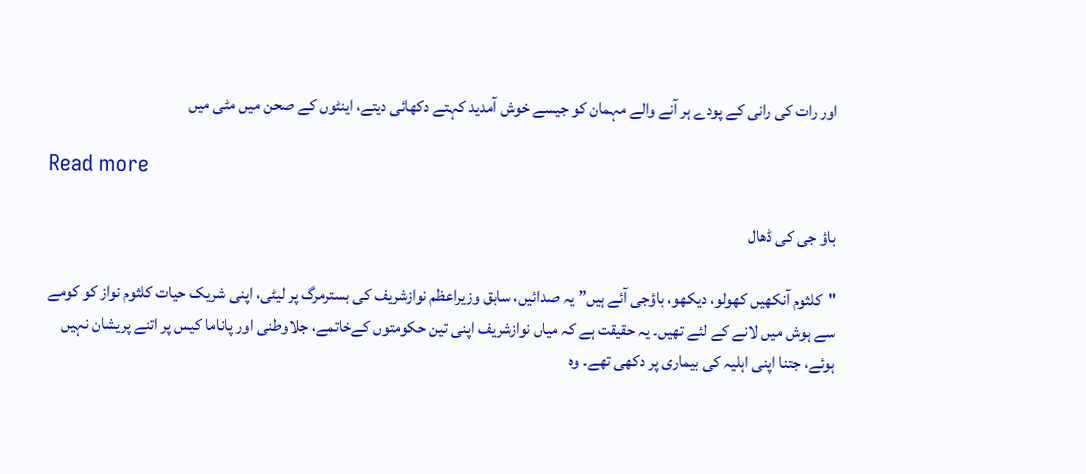اور رات کی رانی کے پودے ہر آنے والے مہمان کو جیسے خوش آمدید کہتے دکھائی دیتے، اینٹوں کے صحن میں مٹی میں

Read more

باؤ جی کی ڈھال

"کلثوم آنکھیں کھولو، دیکھو، باؤجی آئے ہیں” یہ صدائیں، سابق وزیراعظم نوازشریف کی بسترمرگ پر لیٹی، اپنی شریک حیات کلثوم نواز کو کومے سے ہوش میں لانے کے لئے تھیں۔ یہ حقیقت ہے کہ میاں نوازشریف اپنی تین حکومتوں کےخاتمے، جلاوطنی اور پاناما کیس پر اتنے پریشان نہیں ہوئے، جتنا اپنی اہلیہ کی بیماری پر دکھی تھے۔ وہ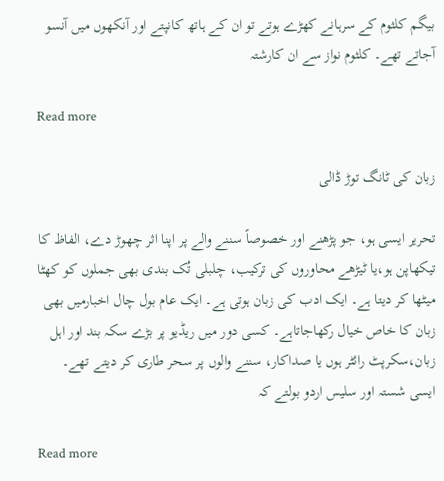بیگم کلثوم کے سرہانے کھڑے ہوتے تو ان کے ہاتھ کانپتے اور آنکھوں میں آنسو آجاتے تھے۔ کلثوم نواز سے ان کارشتہ

Read more

زبان کی ٹانگ توڑ ڈالی

تحریر ایسی ہو، جو پڑھنے اور خصوصاً سننے والے پر اپنا اثر چھوڑ دے، الفاظ کا تیکھاپن ہو،یا ٹیڑھے محاوروں کی ترکیب، چلبلی تُک بندی بھی جملوں کو کھٹا میٹھا کر دیتا ہے۔ ایک ادب کی زبان ہوتی ہے۔ ایک عام بول چال اخبارمیں بھی زبان کا خاص خیال رکھاجاتاہے۔ کسی دور میں ریڈیو پر بڑے سکہ بند اور اہل زبان،سکرپٹ رائٹر ہوں یا صداکار، سننے والوں پر سحر طاری کر دیتے تھے۔ ایسی شستہ اور سلیس اردو بولتے کہ

Read more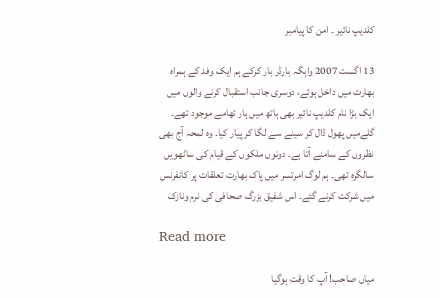کلدیپ نائیر ۔ امن کا پیامبر

13 اگست 2007 واہگہ بارڈر بار کرکے ہم ایک وفد کے ہمراہ بھارت میں داخل ہوئے، دوسری جانب استقبال کرنے والوں میں ایک بڑا نام کلدیپ نائیر بھی ہاتھ میں ہار تھامے موجود تھے۔ گلےمیں پھول ڈال کر سینے سے لگا کر پیار کیا۔ وہ لمحہ آج بھی نظروں کے سامنے آتا ہے۔ دونوں ملکوں کے قیام کی ساٹھویں سالگرہ تھی۔ ہم لوگ امرتسر میں پاک بھارت تعلقات پر کانفرنس میں شرکت کرنے گئے۔ اس شفیق بزرگ صحافی کی نرم ونازک

Read more

میاں صاحب! آپ کا وقت ہوگیا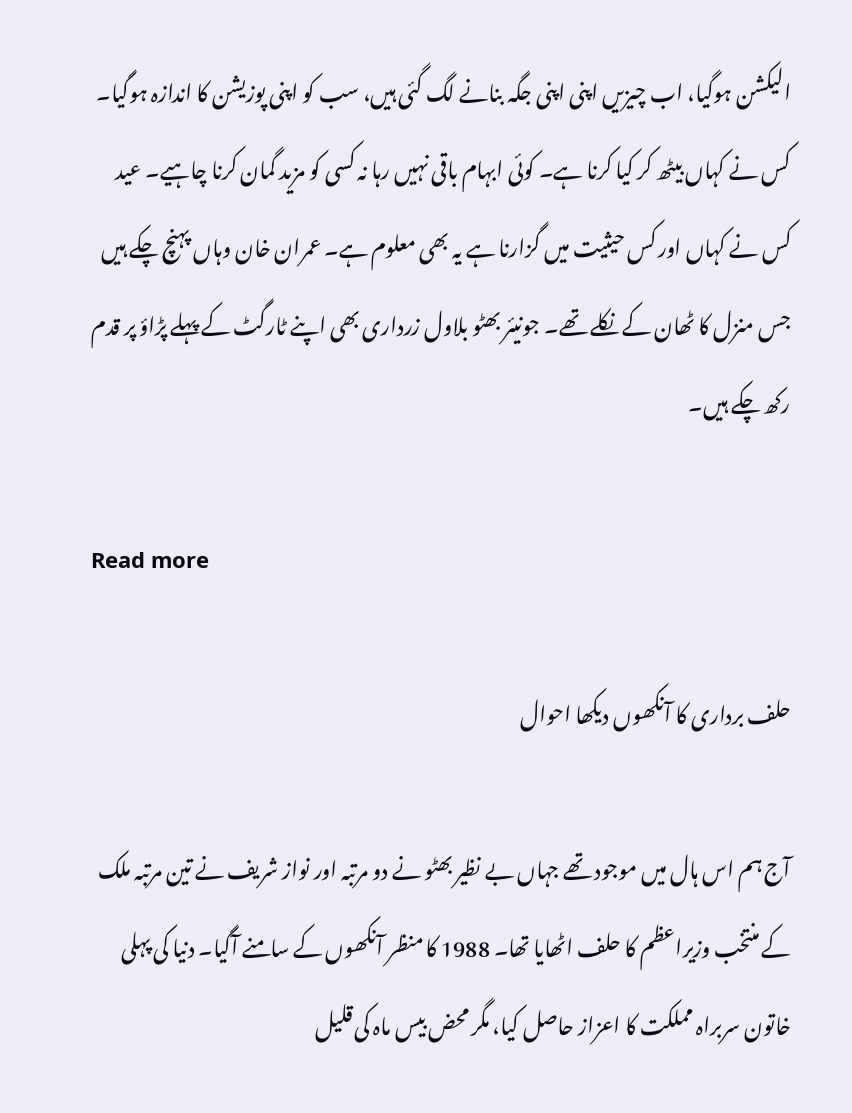الیکشن ہوگیا، اب چیزیں اپنی اپنی جگہ بنانے لگ گئی ہیں، سب کو اپنی پوزیشن کا اندازہ ہوگیا۔ کس نے کہاں بیٹھ کر کیا کرنا ہے۔ کوئی ابہام باقی نہیں رہا نہ کسی کو مزید گمان کرنا چاہیے۔ عید کس نے کہاں اور کس حیثیت میں گزارنا ہے یہ بھی معلوم ہے۔ عمران خان وہاں پہنچ چکے ہیں جس منزل کا ٹھان کے نکلے تھے۔ جونیئر بھٹو بلاول زرداری بھی اپنے ٹارگٹ کے پہلے پڑاؤ پر قدم رکھ چکے ہیں۔

Read more

حلف برداری کا آنکھوں دیکھا احوال

آج ہم اس ہال میں موجود تھے جہاں بے نظیر بھٹو نے دو مرتبہ اور نواز شریف نے تین مرتبہ ملک کے منتخب وزیراعظم کا حلف اٹھایا تھا۔ 1988 کا منظر آنکھوں کے سامنے آگیا۔ دنیا کی پہلی خاتون سربراہ مملکت کا اعزاز حاصل کیا، مگر محض بیس ماہ کی قلیل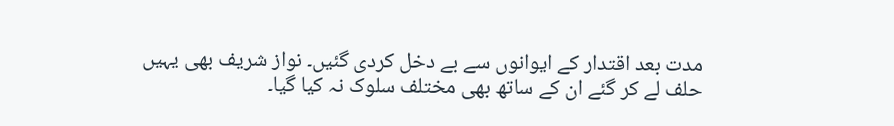مدت بعد اقتدار کے ایوانوں سے بے دخل کردی گئیں۔ نواز شریف بھی یہیں حلف لے کر گئے ان کے ساتھ بھی مختلف سلوک نہ کیا گیا۔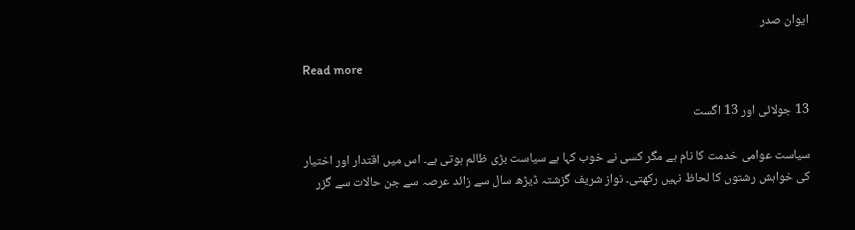ایوان صدر

Read more

13 جولائی اور 13 اگست

سیاست عوامی خدمت کا نام ہے مگر کسی نے خوب کہا ہے سیاست بڑی ظالم ہوتی ہے۔ اس میں اقتدار اور اختیار کی خواہش رشتوں کا لحاظ نہیں رکھتی۔ نواز شریف گزشتہ ڈیڑھ سال سے زائد عرصہ سے جن حالات سے گزر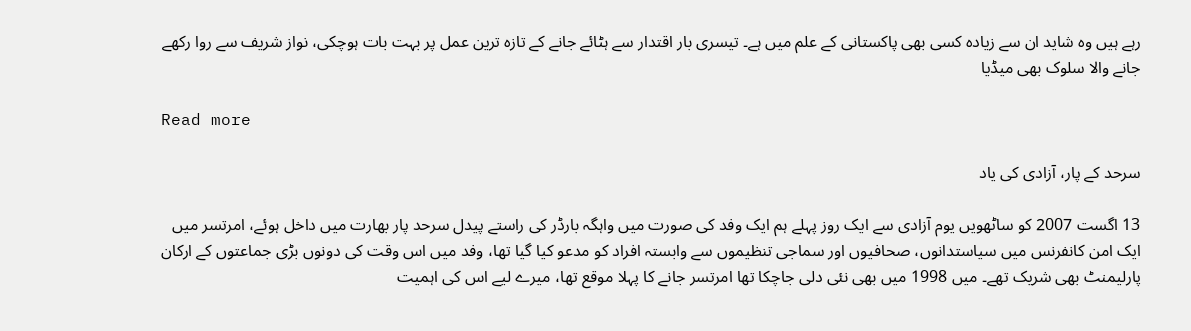رہے ہیں وہ شاید ان سے زیادہ کسی بھی پاکستانی کے علم میں ہے۔ تیسری بار اقتدار سے ہٹائے جانے کے تازہ ترین عمل پر بہت بات ہوچکی، نواز شریف سے روا رکھے جانے والا سلوک بھی میڈیا

Read more

سرحد کے پار، آزادی کی یاد

13 اگست 2007 کو ساٹھویں یوم آزادی سے ایک روز پہلے ہم ایک وفد کی صورت میں واہگہ بارڈر کی راستے پیدل سرحد پار بھارت میں داخل ہوئے، امرتسر میں ایک امن کانفرنس میں سیاستدانوں، صحافیوں اور سماجی تنظیموں سے وابستہ افراد کو مدعو کیا گیا تھا، وفد میں اس وقت کی دونوں بڑی جماعتوں کے ارکان پارلیمنٹ بھی شریک تھے۔ میں 1998 میں بھی نئی دلی جاچکا تھا امرتسر جانے کا پہلا موقع تھا، میرے لیے اس کی اہمیت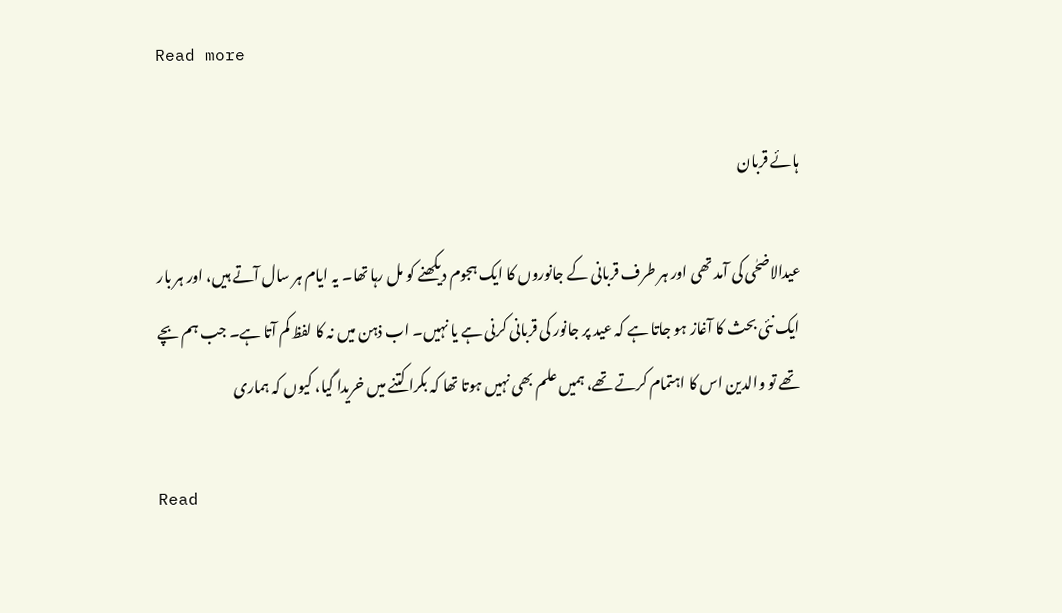Read more

ہائے قربان

عیدالاضحٰی کی آمد تھی اور ہر طرف قربانی کے جانوروں کا ایک ہجوم دیکھنے کو مل رہا تھا۔ یہ ایام ہر سال آتے ہیں، اور ہر بار ایک نئی بحث کا آغاز ہو جاتا ہے کہ عید پر جانور کی قربانی کرنی ہے یا نہیں۔ اب ذہن میں نہ کا لفظ کم آتا ہے۔ جب ہم بچے تھے تو والدین اس کا اہتمام کرتے تھے، ہمیں علم بھی نہیں ہوتا تھا کہ بکرا کتنے میں خریدا گیا، کیوں کہ ہماری

Read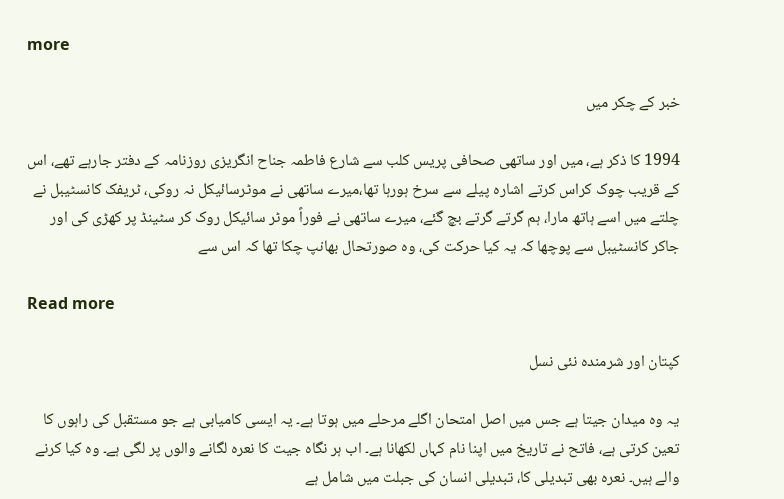more

خبر کے چکر میں

1994 کا ذکر ہے، میں اور ساتھی صحافی پریس کلب سے شارع فاطمہ جناح انگریزی روزنامہ کے دفتر جارہے تھے، اس کے قریب چوک کراس کرتے اشارہ پیلے سے سرخ ہورہا تھا،میرے ساتھی نے موٹرسائیکل نہ روکی، ٹریفک کانسٹیبل نے چلتے میں اسے ہاتھ مارا، ہم گرتے گرتے بچ گئے، میرے ساتھی نے فوراً موٹر سائیکل روک کر سٹینڈ پر کھڑی کی اور جاکر کانسٹیبل سے پوچھا کہ یہ کیا حرکت کی، وہ صورتحال بھانپ چکا تھا کہ اس سے

Read more

کپتان اور شرمندہ نئی نسل

یہ وہ میدان جیتا ہے جس میں اصل امتحان اگلے مرحلے میں ہوتا ہے۔ یہ ایسی کامیابی ہے جو مستقبل کی راہوں کا تعین کرتی ہے، فاتح نے تاریخ میں اپنا نام کہاں لکھانا ہے۔ اب ہر نگاہ جیت کا نعرہ لگانے والوں پر لگی ہے۔ وہ کیا کرنے والے ہیں۔ نعرہ بھی تبدیلی کا، تبدیلی انسان کی جبلت میں شامل ہے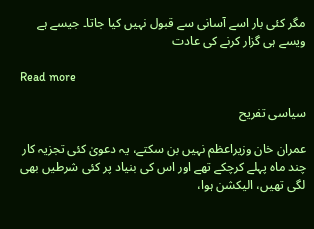مگر کئی بار اسے آسانی سے قبول نہیں کیا جاتا۔ جیسے ہے ویسے ہی گزار کرنے کی عادت

Read more

سیاسی تفریح

عمران خان وزیراعظم نہیں بن سکتے، یہ دعویٰ کئی تجزیہ کار چند ماہ پہلے کرچکے تھے اور اس کی بنیاد پر کئی شرطیں بھی لگی تھیں، الیکشن ہوا،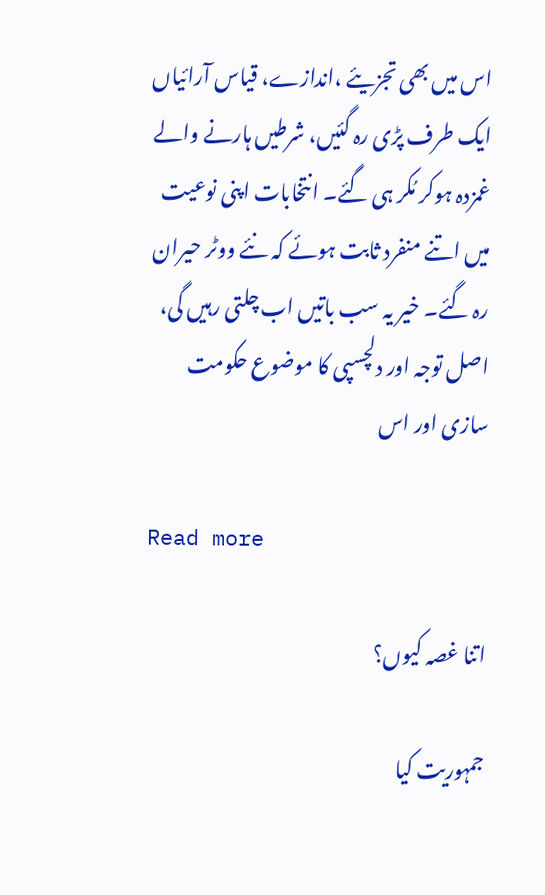اس میں بھی تجزیئے ،اندازے، قیاس آرائیاں ایک طرف پڑی رہ گئیں، شرطیں ہارنے والے غمزدہ ہوکر مُکر ہی گئے۔ انتخابات اپنی نوعیت میں اتنے منفرد ثابت ہوئے کہ نئے ووٹر حیران رہ گئے۔ خیر یہ سب باتیں اب چلتی رہیں گی، اصل توجہ اور دلچسپی کا موضوع حکومت سازی اور اس

Read more

اتنا غصہ کیوں؟

جمہوریت کیا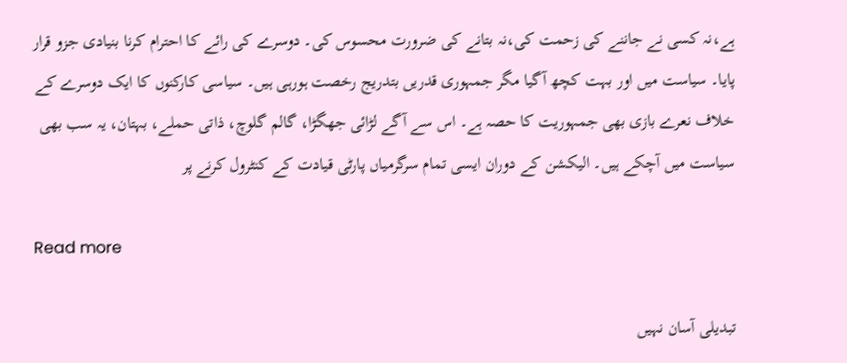ہے،نہ کسی نے جاننے کی زحمت کی،نہ بتانے کی ضرورت محسوس کی۔ دوسرے کی رائے کا احترام کرنا بنیادی جزو قرار پایا۔ سیاست میں اور بہت کچھ آگیا مگر جمہوری قدریں بتدریج رخصت ہورہی ہیں۔ سیاسی کارکنوں کا ایک دوسرے کے خلاف نعرے بازی بھی جمہوریت کا حصہ ہے۔ اس سے آگے لڑائی جھگڑا، گالم گلوچ، ذاتی حملے، بہتان، یہ سب بھی سیاست میں آچکے ہیں۔ الیکشن کے دوران ایسی تمام سرگرمیاں پارٹی قیادت کے کنٹرول کرنے پر

Read more

تبدیلی آسان نہیں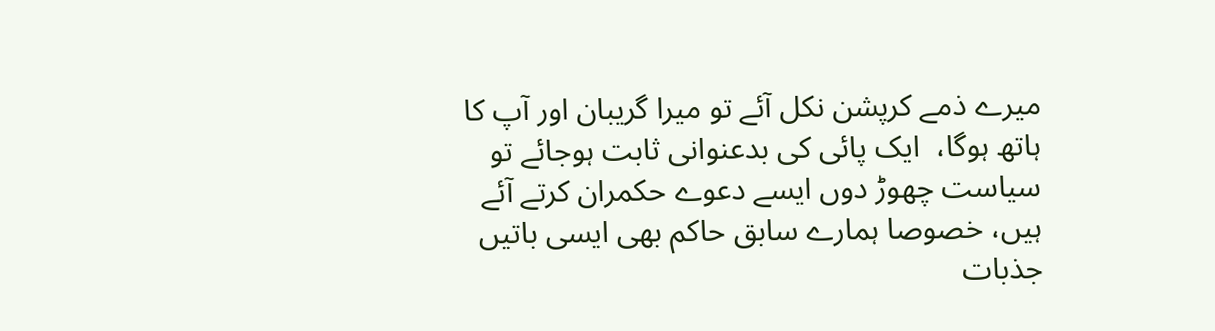میرے ذمے کرپشن نکل آئے تو میرا گریبان اور آپ کا ہاتھ ہوگا،  ایک پائی کی بدعنوانی ثابت ہوجائے تو سیاست چھوڑ دوں ایسے دعوے حکمران کرتے آئے ہیں، خصوصا ہمارے سابق حاکم بھی ایسی باتیں جذبات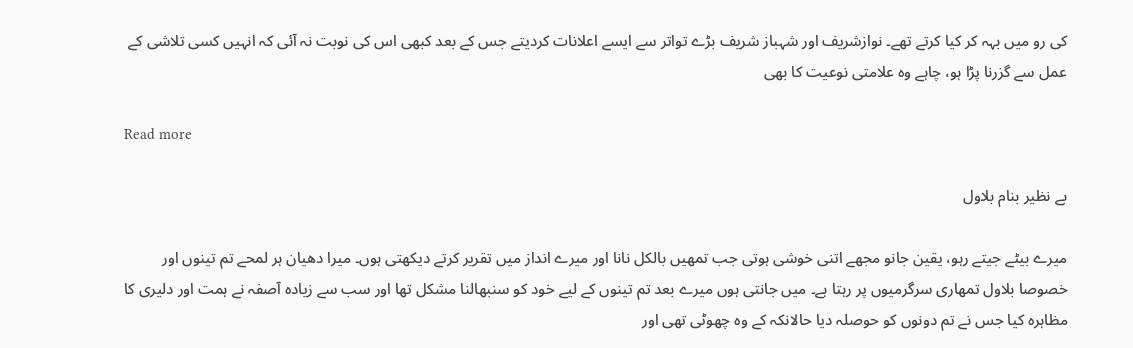کی رو میں بہہ کر کیا کرتے تھے۔ نوازشریف اور شہباز شریف بڑے تواتر سے ایسے اعلانات کردیتے جس کے بعد کبھی اس کی نوبت نہ آئی کہ انہیں کسی تلاشی کے عمل سے گزرنا پڑا ہو، چاہے وہ علامتی نوعیت کا بھی

Read more

بے نظیر بنام بلاول

میرے بیٹے جیتے رہو، یقین جانو مجھے اتنی خوشی ہوتی جب تمھیں بالکل نانا اور میرے انداز میں تقریر کرتے دیکھتی ہوں۔ میرا دھیان ہر لمحے تم تینوں اور خصوصا بلاول تمھاری سرگرمیوں پر رہتا ہے۔ میں جانتی ہوں میرے بعد تم تینوں کے لیے خود کو سنبھالنا مشکل تھا اور سب سے زیادہ آصفہ نے ہمت اور دلیری کا مظاہرہ کیا جس نے تم دونوں کو حوصلہ دیا حالانکہ کے وہ چھوٹی تھی اور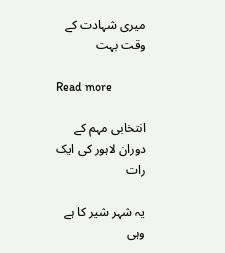میری شہادت کے وقت بہت

Read more

انتخابی مہم کے دوران لاہور کی ایک رات

یہ شہر شیر کا ہے وہی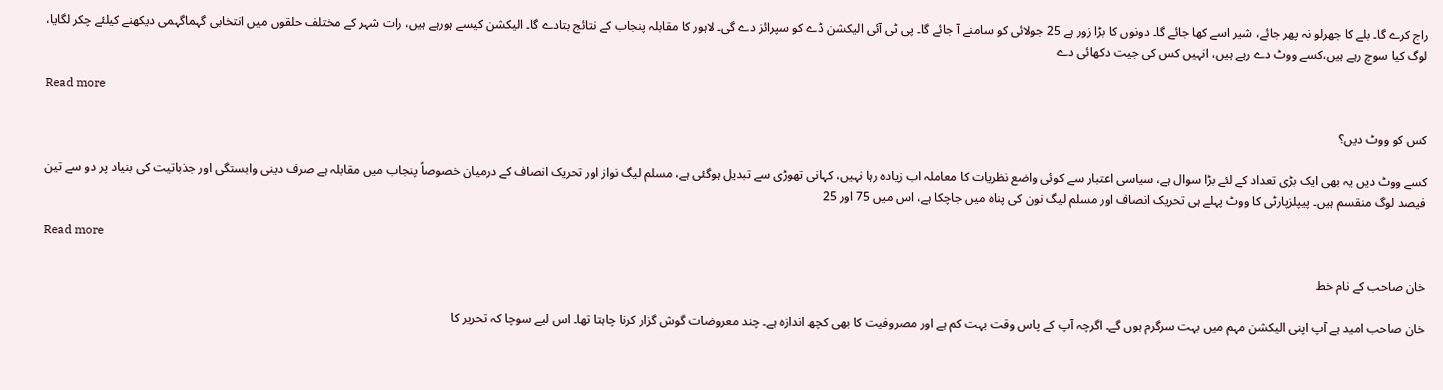راج کرے گا۔ بلے کا جھرلو نہ پھر جائے، شیر اسے کھا جائے گا۔ دونوں کا بڑا زور ہے 25 جولائی کو سامنے آ جائے گا۔ پی ٹی آئی الیکشن ڈے کو سپرائز دے گی۔ لاہور کا مقابلہ پنجاب کے نتائج بتادے گا۔ الیکشن کیسے ہورہے ہیں، رات شہر کے مختلف حلقوں میں انتخابی گہماگہمی دیکھنے کیلئے چکر لگایا، لوگ کیا سوچ رہے ہیں،کسے ووٹ دے رہے ہیں، انہیں کس کی جیت دکھائی دے

Read more

کس کو ووٹ دیں؟

کسے ووٹ دیں یہ بھی ایک بڑی تعداد کے لئے بڑا سوال ہے، سیاسی اعتبار سے کوئی واضع نظریات کا معاملہ اب زیادہ رہا نہیں، کہانی تھوڑی سے تبدیل ہوگئی ہے، مسلم لیگ نواز اور تحریک انصاف کے درمیان خصوصاً پنجاب میں مقابلہ ہے صرف دینی وابستگی اور جذباتیت کی بنیاد پر دو سے تین فیصد لوگ منقسم ہیں۔ پیپلزپارٹی کا ووٹ پہلے ہی تحریک انصاف اور مسلم لیگ نون کی پناہ میں جاچکا ہے، اس میں 75 اور 25

Read more

خان صاحب کے نام خط

خان صاحب امید ہے آپ اپنی الیکشن مہم میں بہت سرگرم ہوں گے۔ اگرچہ آپ کے پاس وقت بہت کم ہے اور مصروفیت کا بھی کچھ اندازہ ہے۔ چند معروضات گوش گزار کرنا چاہتا تھا۔ اس لیے سوچا کہ تحریر کا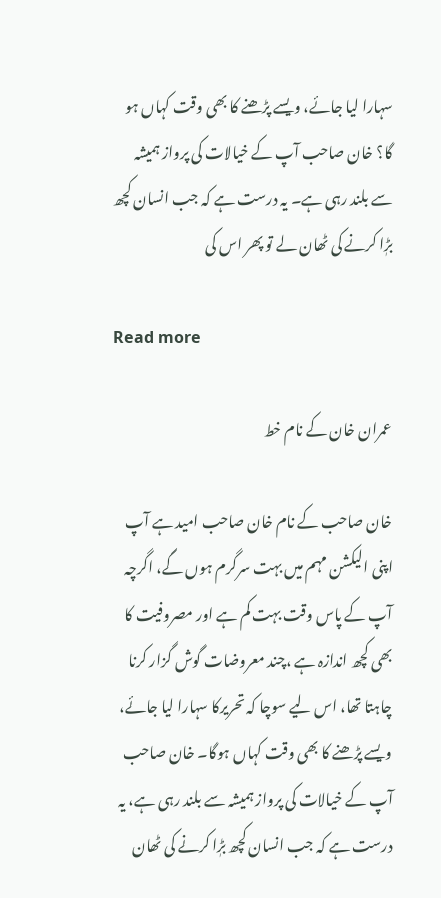سہارا لیا جائے، ویسے پڑھنے کا بھی وقت کہاں ہو گا؟ خان صاحب آپ کے خیالات کی پرواز ہمیشہ سے بلند رہی ہے۔ یہ درست ہے کہ جب انسان کچھ بڑٖا کرنے کی ٹھان لے تو پھر اس کی

Read more

عمران خان کے نام خط

خان صاحب کے نام خان صاحب امید ہے آپ اپنی الیکشن مہم میں بہت سرگرم ہوں گے، اگرچہ آپ کے پاس وقت بہت کم ہے اور مصروفیت کا بھی کچھ اندازہ ہے ،چند معروضات گوش گزار کرنا چاہتا تھا، اس لیے سوچا کہ تحریرکا سہارا لیا جائے، ویسے پڑھنے کا بھی وقت کہاں ہوگا۔ خان صاحب آپ کے خیالات کی پرواز ہمیشہ سے بلند رہی ہے، یہ درست ہے کہ جب انسان کچھ بڑٖا کرنے کی ٹھان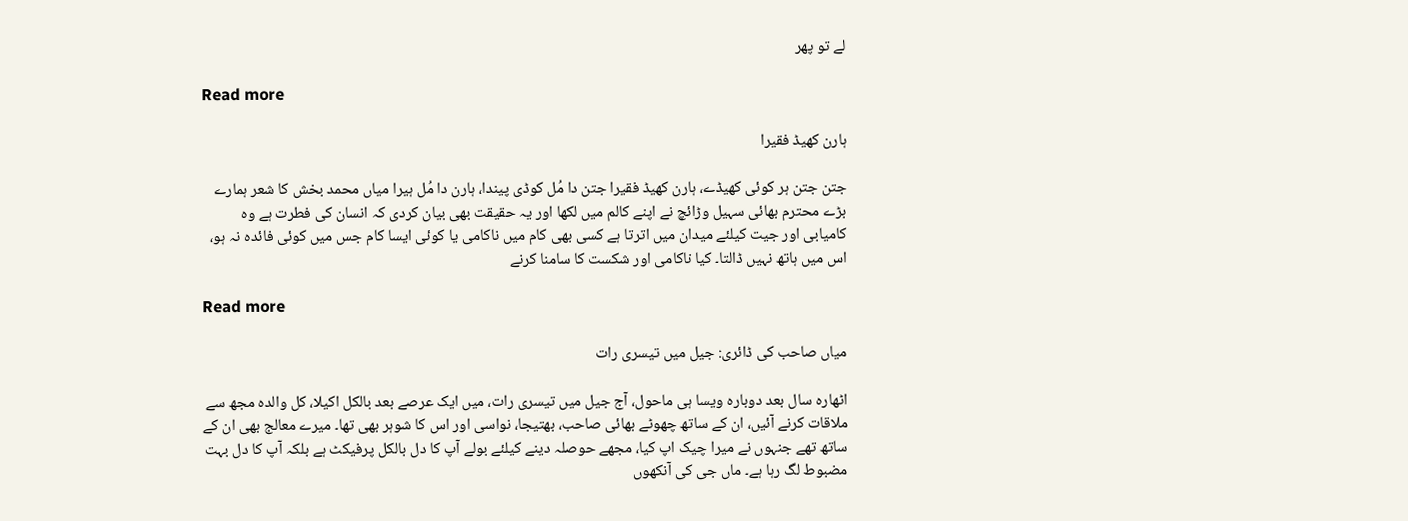لے تو پھر

Read more

ہارن کھیڈ فقیرا

جتن جتن ہر کوئی کھیڈے، ہارن کھیڈ فقیرا جتن دا مُل کوڈی پیندا، ہارن دا مُل ہیرا میاں محمد بخش کا شعر ہمارے بڑے محترم بھائی سہیل وڑائچ نے اپنے کالم میں لکھا اور یہ حقیقت بھی بیان کردی کہ انسان کی فطرت ہے وہ کامیابی اور جیت کیلئے میدان میں اترتا ہے کسی بھی کام میں ناکامی یا کوئی ایسا کام جس میں کوئی فائدہ نہ ہو، اس میں ہاتھ نہیں ڈالتا۔ کیا ناکامی اور شکست کا سامنا کرنے

Read more

میاں صاحب کی ڈائری: جیل میں تیسری رات

اٹھارہ سال بعد دوبارہ ویسا ہی ماحول، آج جیل میں تیسری رات، میں ایک عرصے بعد بالکل اکیلا، کل والدہ مجھ سے ملاقات کرنے آئیں، ان کے ساتھ چھوٹے بھائی صاحب، بھتیجا، نواسی اور اس کا شوہر بھی تھا۔ میرے معالج بھی ان کے ساتھ تھے جنہوں نے میرا چیک اپ کیا، مجھے حوصلہ دینے کیلئے بولے آپ کا دل بالکل پرفیکٹ ہے بلکہ آپ کا دل بہت مضبوط لگ رہا ہے۔ ماں جی کی آنکھوں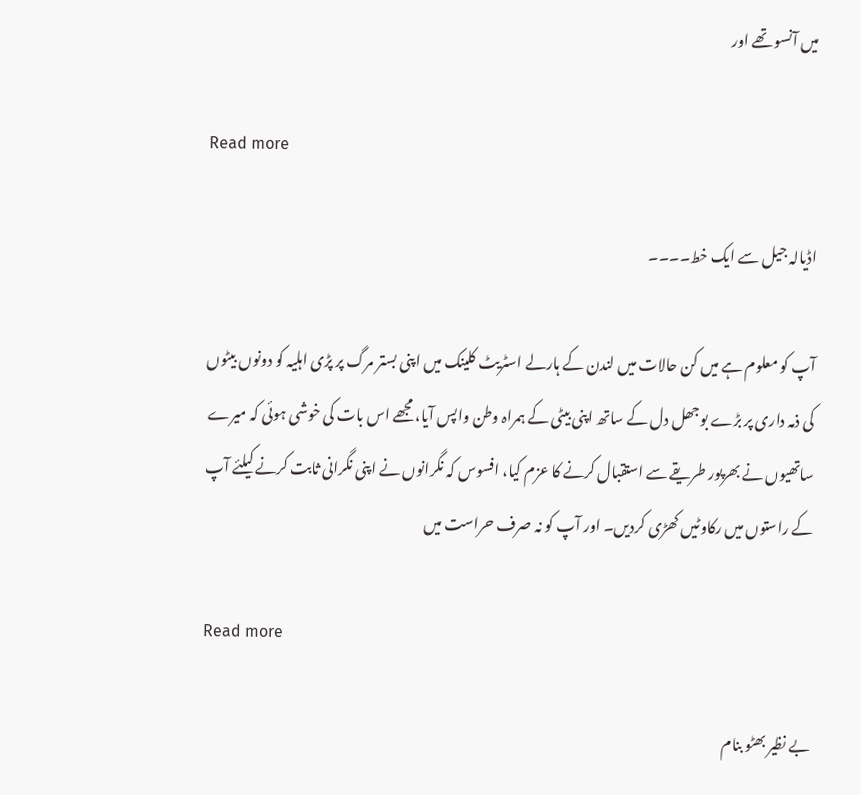میں آنسو تھے اور

Read more

اڈیالہ جیل سے ایک خط۔۔۔۔

آپ کو معلوم ہے میں کن حالات میں لندن کے ہارلے اسٹریٹ کلینک میں اپنی بستر مرگ پر پڑی اہلیہ کو دونوں بیٹوں کی ذمہ داری پر بڑے بوجھل دل کے ساتھ اپنی بیٹی کے ہمراہ وطن واپس آیا، مجھے اس بات کی خوشی ہوئی کہ میرے ساتھیوں نے بھرپور طریقے سے استقبال کرنے کا عزم کیا، افسوس کہ نگرانوں نے اپنی نگرانی ثابت کرنے کیلئے آپ کے راستوں میں رکاوٹیں کھڑی کردیں۔ اور آپ کو نہ صرف حراست میں

Read more

بے نظیر بھٹو بنام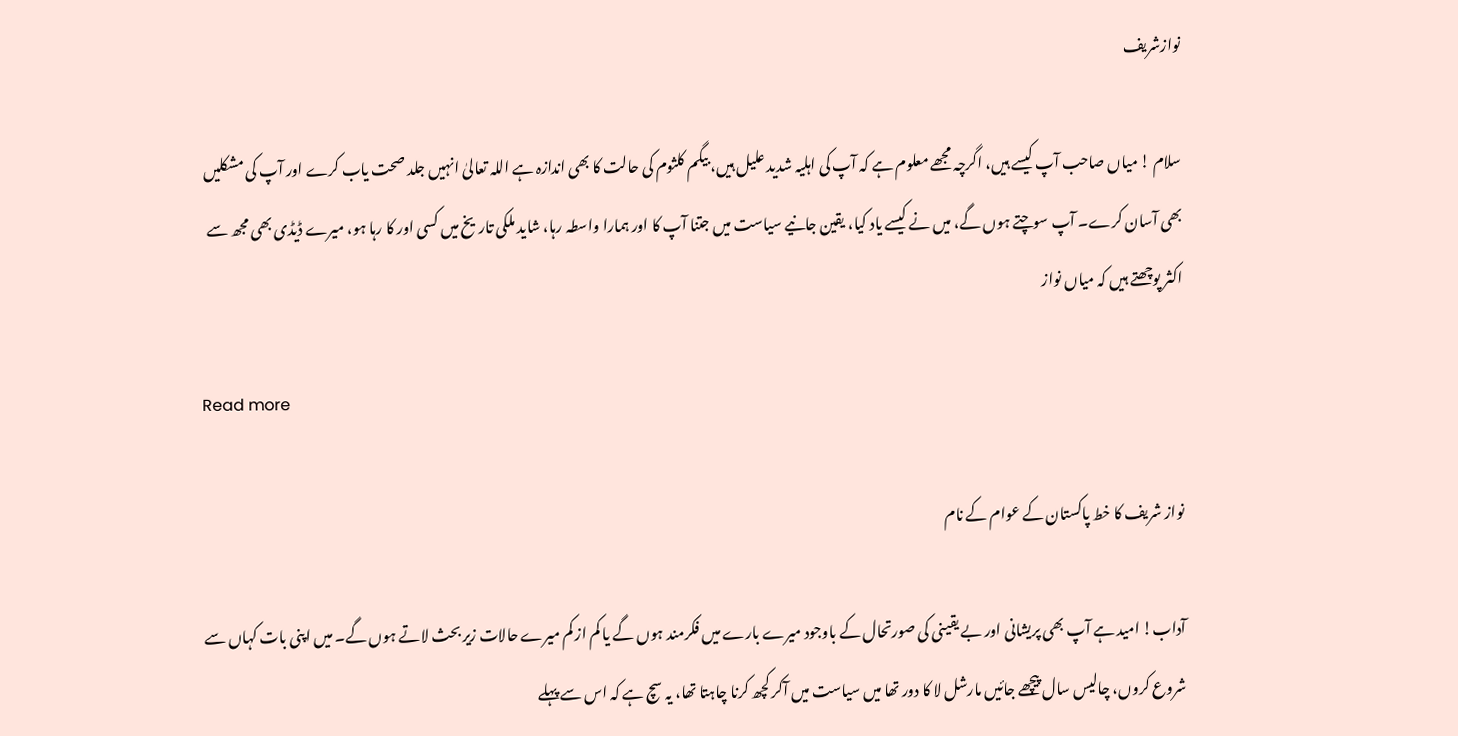نوازشریف

سلام ! میاں صاحب آپ کیسے ہیں، اگرچہ مجھے معلوم ہے کہ آپ کی اہلیہ شدید علیل ہیں، بیگم کلثوم کی حالت کا بھی اندازہ ہے اللہ تعالیٰ انہیں جلد صحت یاب کرے اور آپ کی مشکلیں بھی آسان کرے۔ آپ سوچتے ہوں گے، میں نے کیسے یاد کیا، یقین جانیے سیاست میں جتنا آپ کا اور ہمارا واسطہ رہا، شاید ملکی تاریخ میں کسی اور کا رہا ہو، میرے ڈیڈی بھی مجھ سے اکثر پوچھتے ہیں کہ میاں نواز

Read more

نواز شریف کا خط پاکستان کے عوام کے نام

آداب! امید ہے آپ بھی پریشانی اور بے یقینی کی صورتحال کے باوجود میرے بارے میں فکرمند ہوں گے یا کم از کم میرے حالات زیر بحث لاتے ہوں گے۔ میں اپنی بات کہاں سے شروع کروں، چالیس سال پیچھے جائیں مارشل لا کا دور تھا میں سیاست میں آکر کچھ کرنا چاہتا تھا، یہ سچ ہے کہ اس سے پہلے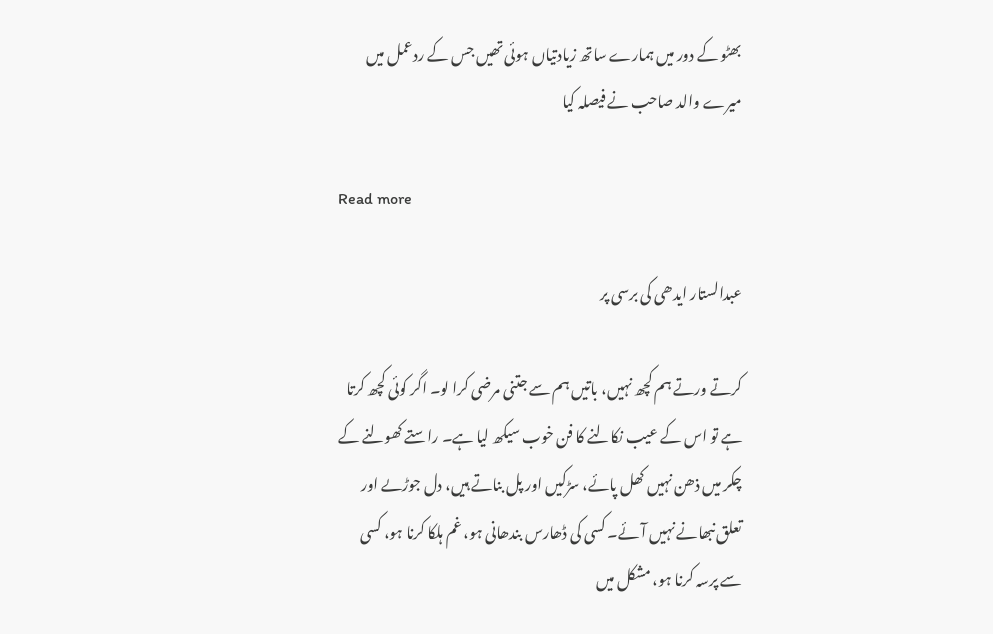بھٹو کے دور میں ہمارے ساتھ زیادتیاں ہوئی تھیں جس کے ردعمل میں میرے والد صاحب نے فیصلہ کیا

Read more

عبدالستار ایدھی کی برسی پر

کرتے ورتے ہم کچھ نہیں، باتیں ہم سے جتنی مرضی کرا لو۔ اگر کوئی کچھ کرتا ہے تو اس کے عیب نکالنے کا فن خوب سیکھ لیا ہے۔ راستے کھولنے کے چکر میں ذھن نہیں کھل پائے، سڑکیں اور پل بناتے ہیں، دل جوڑںے اور تعلق نبھانے نہیں آئے۔ کسی کی ڈھارس بندھانی ہو، غم ہلکا کرنا ہو، کسی سے پرسہ کرنا ہو، مشکل میں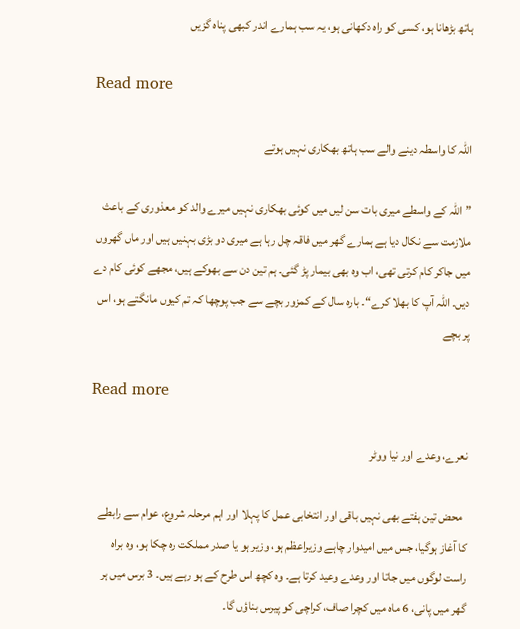ہاتھ بڑھانا ہو، کسی کو راہ دکھانی ہو، یہ سب ہمارے اندر کبھی پناہ گزیں

Read more

اللہ کا واسطہ دینے والے سب ہاتھ بھکاری نہیں ہوتے

”اللہ کے واسطے میری بات سن لیں میں کوئی بھکاری نہیں میرے والد کو معذوری کے باعث ملازمت سے نکال دیا ہے ہمارے گھر میں فاقہ چل رہا ہے میری دو بڑی بہنیں ہیں اور ماں گھروں میں جاکر کام کرتی تھی، اب وہ بھی بیمار پڑ گئی۔ ہم تین دن سے بھوکے ہیں، مجھے کوئی کام دے دیں۔ اللہ آپ کا بھلا کرے“۔ بارہ سال کے کمزور بچے سے جب پوچھا کہ تم کیوں مانگتے ہو، اس پر بچے

Read more

نعرے، وعدے اور نیا ووٹر

  محض تین ہفتے بھی نہیں باقی اور انتخابی عمل کا پہلا اور اہم مرحلہ شروع، عوام سے رابطے کا آغاز ہوگیا، جس میں امیدوار چاہے وزیراعظم ہو، وزیر ہو یا صدر مملکت رہ چکا ہو، وہ براہ راست لوگوں میں جاتا اور وعدے وعید کرتا ہے۔ وہ کچھ اس طرح کے ہو رہے ہیں۔ 3 برس میں ہر گھر میں پانی، 6 ماہ میں کچرا صاف، کراچی کو پیرس بناؤں گا۔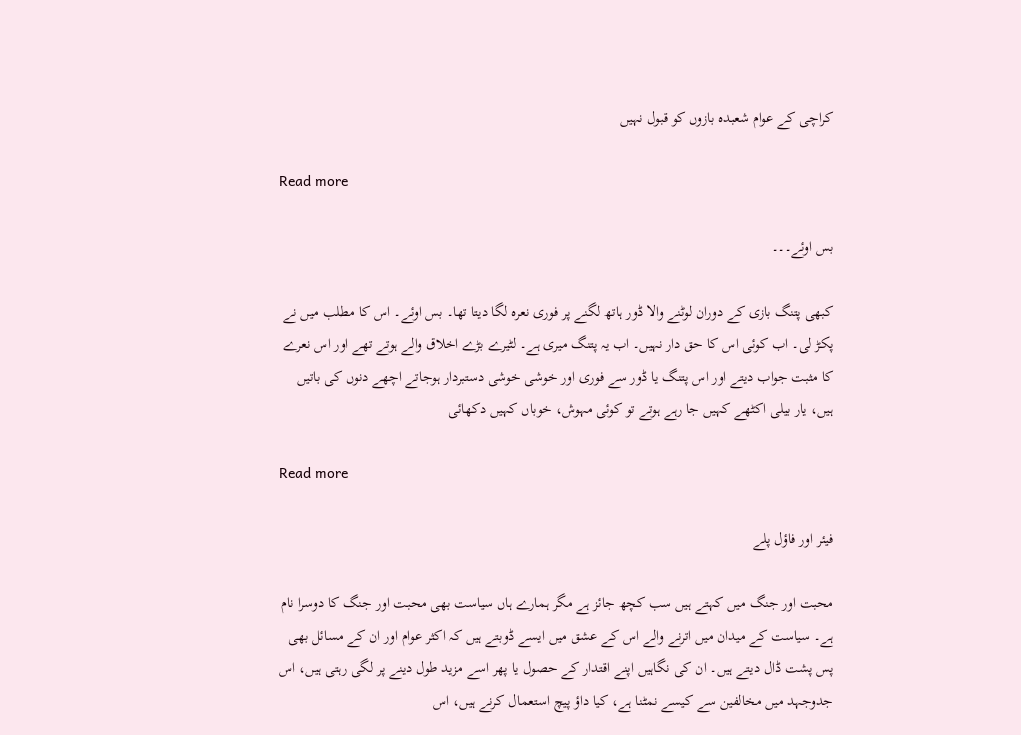کراچی کے عوام شعبدہ بازوں کو قبول نہیں

Read more

بس اوئے۔۔۔

کبھی پتنگ بازی کے دوران لوٹنے والا ڈور ہاتھ لگنے پر فوری نعرہ لگا دیتا تھا۔ بس اوئے۔ اس کا مطلب میں نے پکڑ لی۔ اب کوئی اس کا حق دار نہیں۔ اب یہ پتنگ میری ہے۔ لٹیرے بڑے اخلاق والے ہوتے تھے اور اس نعرے کا مثبت جواب دیتے اور اس پتنگ یا ڈور سے فوری اور خوشی خوشی دستبردار ہوجاتے اچھے دنوں کی باتیں ہیں، یار بیلی اکٹھے کہیں جا رہے ہوتے تو کوئی مہوش، خوباں کہیں دکھائی

Read more

فیئر اور فاؤل پلے

محبت اور جنگ میں کہتے ہیں سب کچھ جائز ہے مگر ہمارے ہاں سیاست بھی محبت اور جنگ کا دوسرا نام ہے۔ سیاست کے میدان میں اترنے والے اس کے عشق میں ایسے ڈوبتے ہیں کہ اکثر عوام اور ان کے مسائل بھی پس پشت ڈال دیتے ہیں۔ ان کی نگاہیں اپنے اقتدار کے حصول یا پھر اسے مزید طول دینے پر لگی رہتی ہیں، اس جدوجہد میں مخالفین سے کیسے نمٹنا ہے، کیا داؤ پیچ استعمال کرنے ہیں، اس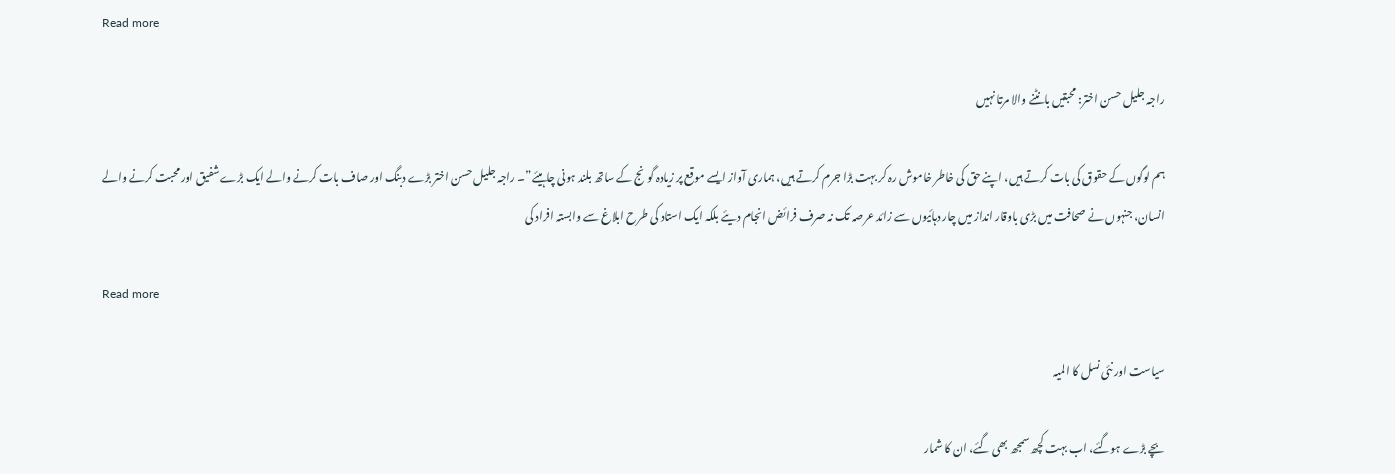Read more

راجہ جلیل حسن اختر: محبتیں بانٹنے والا مرتا نہیں

ہم لوگوں کے حقوق کی بات کرتے ہیں، اپنے حق کی خاطر خاموش رہ کر بہت بڑا جرم کرتے ہیں، ہماری آواز ایسے موقع پر زیادہ گونج کے ساتھ بلند ہونی چاہیئے”۔ راجہ جلیل حسن اختر بڑے دبنگ اور صاف بات کرنے والے ایک بڑے شفیق اور محبت کرنے والے انسان، جنہوں نے صحافت میں بڑی باوقار انداز میں چار دہائیوں سے زائد عرصہ تک نہ صرف فرائض انجام دیئے بلکہ ایک استاد کی طرح ابلاغ سے وابستہ افراد کی

Read more

سیاست اور نئی نسل کا المیہ

بچے بڑے ہوگئے، اب بہت کچھ سمجھ بھی گئے، ان کا شمار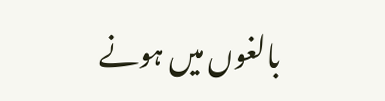بالغوں میں ہونے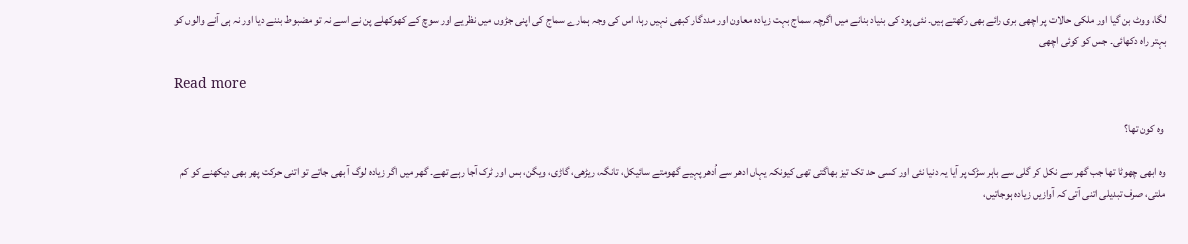لگا، ووٹ بن گیا اور ملکی حالات پر اچھی بری رائے بھی رکھتے ہیں۔ نئی پود کی بنیاد بنانے میں اگرچہ سماج بہت زیادہ معاون اور مددگار کبھی نہیں رہا، اس کی وجہ ہمارے سماج کی اپنی جڑوں میں نظریے اور سوچ کے کھوکھلے پن نے اسے نہ تو مضبوط بننے دیا اور نہ ہی آنے والوں کو بہتر راہ دکھائی۔ جس کو کوئی اچھی

Read more

 وہ کون تھا؟

وہ ابھی چھوٹا تھا جب گھر سے نکل کر گلی سے باہر سڑک پر آیا یہ دنیا نئی اور کسی حد تک تیز بھاگتی تھی کیونکہ یہاں ادھر سے اُدھر پہیے گھومتے سائیکل، تانگہ، ریڑھی، گاڑی، ویگن، بس اور ٹرک آجا رہے تھے۔ گھر میں اگر زیادہ لوگ آ بھی جاتے تو اتنی حرکت پھر بھی دیکھنے کو کم ملتی، صرف تبدیلی اتنی آتی کہ آوازیں زیادہ ہوجاتیں،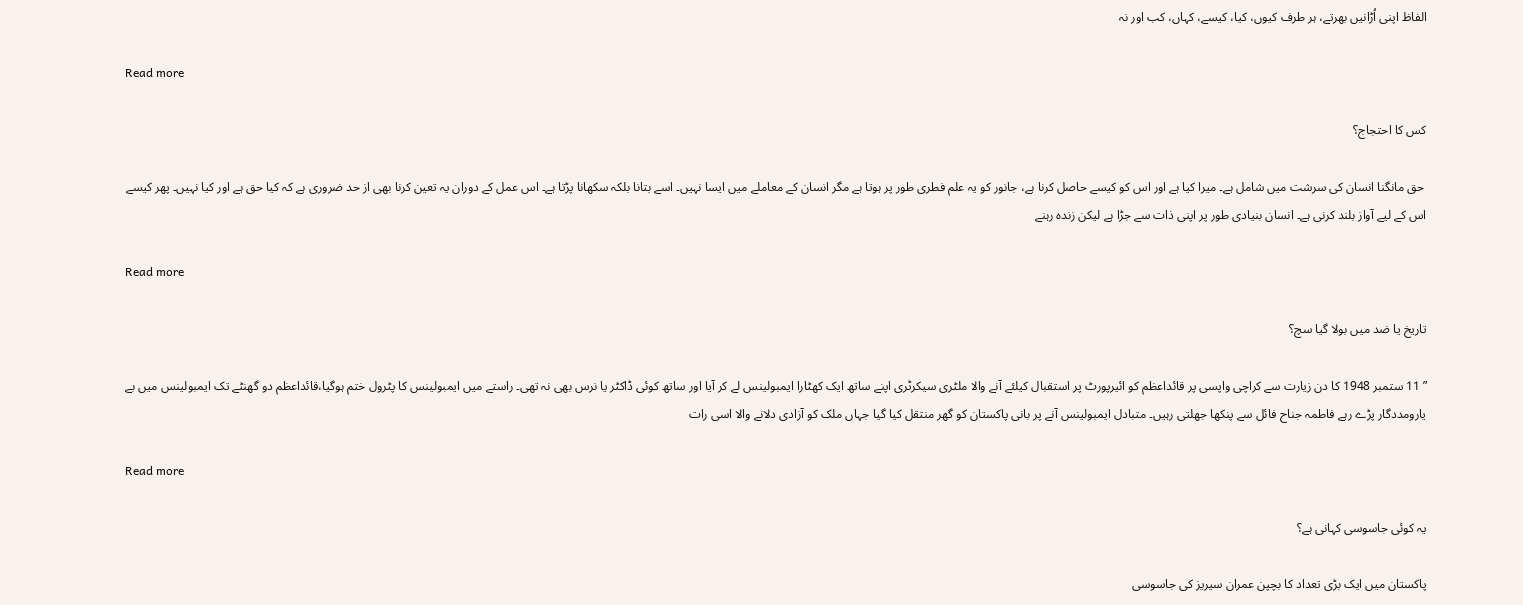الفاظ اپنی اُڑانیں بھرتے، ہر طرف کیوں، کیا، کیسے، کہاں، کب اور نہ

Read more

کس کا احتجاج؟

 حق مانگنا انسان کی سرشت میں شامل ہے۔ میرا کیا ہے اور اس کو کیسے حاصل کرنا ہے، جانور کو یہ علم فطری طور پر ہوتا ہے مگر انسان کے معاملے میں ایسا نہیں۔ اسے بتانا بلکہ سکھانا پڑتا ہے۔ اس عمل کے دوران یہ تعین کرنا بھی از حد ضروری ہے کہ کیا حق ہے اور کیا نہیں۔ پھر کیسے اس کے لیے آواز بلند کرنی ہے۔ انسان بنیادی طور پر اپنی ذات سے جڑا ہے لیکن زندہ رہنے

Read more

تاریخ یا ضد میں بولا گیا سچ؟

” 11 ستمبر 1948 کا دن زیارت سے کراچی واپسی پر قائداعظم کو ائیرپورٹ پر استقبال کیلئے آنے والا ملٹری سیکرٹری اپنے ساتھ ایک کھٹارا ایمبولینس لے کر آیا اور ساتھ کوئی ڈاکٹر یا نرس بھی نہ تھی۔ راستے میں ایمبولینس کا پٹرول ختم ہوگیا،قائداعظم دو گھنٹے تک ایمبولینس میں بے یارومددگار پڑے رہے فاطمہ جناح فائل سے پنکھا جھلتی رہیں۔ متبادل ایمبولینس آنے پر بانی پاکستان کو گھر منتقل کیا گیا جہاں ملک کو آزادی دلانے والا اسی رات

Read more

یہ کوئی جاسوسی کہانی ہے؟

پاکستان میں ایک بڑی تعداد کا بچپن عمران سیریز کی جاسوسی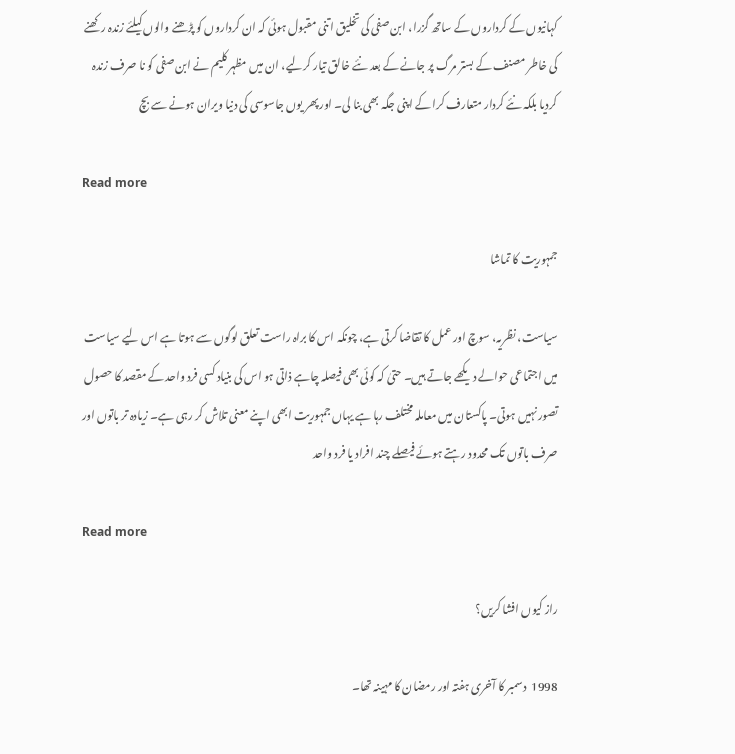کہانیوں کے کرداروں کے ساتھ گزرا، ابن صفی کی تخلیق اتنی مقبول ہوئی کہ ان کرداروں کو پڑھنے والوں کیلئے زندہ رکھنے کی خاطر مصنف کے بستر مرگ پر جانے کے بعد نئے خالق تیار کرلیے، ان میں مظہر کلیم نے ابن صفی کو نا صرف زندہ کردیا بلکہ نئے کردار متعارف کرا کے اپنی جگہ بھی بنا لی۔ اور پھر یوں جاسوسی کی دنیا ویران ہونے سے بچ

Read more

جمہوریت کا تماشا

سیاست، نظریہ، سوچ اور عمل کا تقاضا کرتی ہے، چونکہ اس کا براہ راست تعلق لوگوں سے ہوتا ہے اس لیے سیاست میں اجتماعی حوالے دیکھے جاتے ہیں۔ حتیٰ کہ کوئی بھی فیصلہ چاہے ذاتی ہو اس کی بنیاد کسی فرد واحد کے مقصد کا حصول تصور نہیں ہوتی۔ پاکستان میں معاملہ مختلف رہا ہے یہاں جمہوریت ابھی اپنے معنی تلاش کر رہی ہے۔ زیادہ تر باتوں اور صرف باتوں تک محدود رہتے ہوئے فیصلے چند افراد یا فرد واحد

Read more

راز کیوں افشا کریں؟

1998  دسمبر کا آخری ہفتہ اور رمضان کا مہینہ تھا۔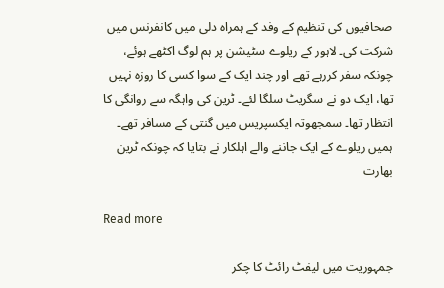صحافیوں کی تنظیم کے وفد کے ہمراہ دلی میں کانفرنس میں شرکت کی۔ لاہور کے ریلوے سٹیشن پر ہم لوگ اکٹھے ہوئے، چونکہ سفر کررہے تھے اور چند ایک کے سوا کسی کا روزہ نہیں تھا، ایک دو نے سگریٹ سلگا لئے۔ ٹرین کی واہگہ سے روانگی کا انتظار تھا۔ سمجھوتہ ایکسپریس میں گنتی کے مسافر تھے۔ ہمیں ریلوے کے ایک جاننے والے اہلکار نے بتایا کہ چونکہ ٹرین بھارت

Read more

جمہوریت میں لیفٹ رائٹ کا چکر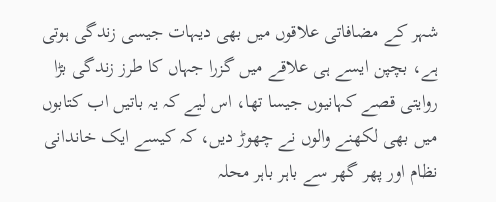شہر کے مضافاتی علاقوں میں بھی دیہات جیسی زندگی ہوتی ہے، بچپن ایسے ہی علاقے میں گزرا جہاں کا طرز زندگی بڑا روایتی قصے کہانیوں جیسا تھا، اس لیے کہ یہ باتیں اب کتابوں میں بھی لکھنے والوں نے چھوڑ دیں، کہ کیسے ایک خاندانی نظام اور پھر گھر سے باہر باہر محلہ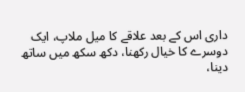داری اس کے بعد علاقے کا میل ملاپ، ایک دوسرے کا خیال رکھنا، دکھ سکھ میں ساتھ دینا،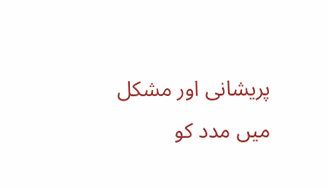پریشانی اور مشکل میں مدد کو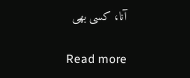آنا، کسی بھی

Read more